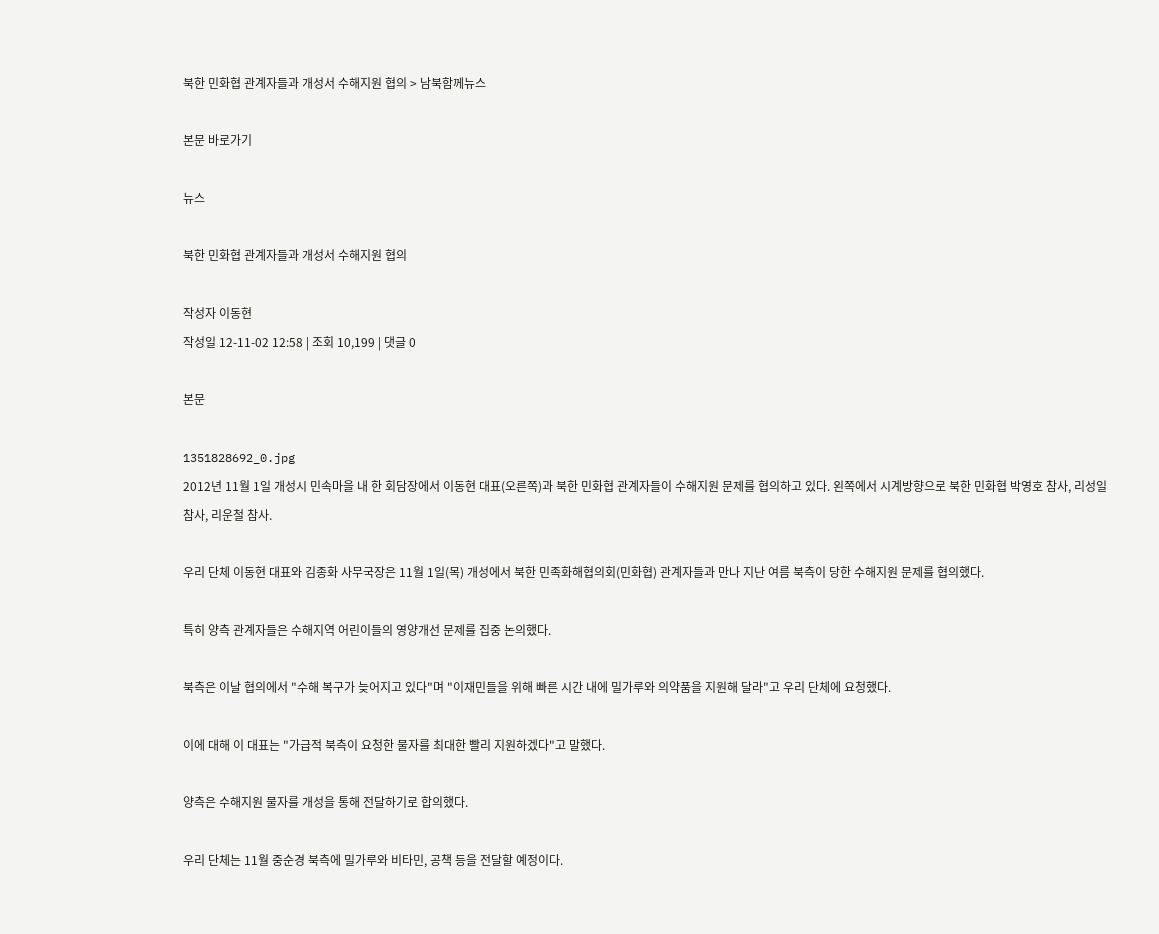북한 민화협 관계자들과 개성서 수해지원 협의 > 남북함께뉴스

본문 바로가기

뉴스

북한 민화협 관계자들과 개성서 수해지원 협의

작성자 이동현
작성일 12-11-02 12:58 | 조회 10,199 | 댓글 0

본문

1351828692_0.jpg
2012년 11월 1일 개성시 민속마을 내 한 회담장에서 이동현 대표(오른쪽)과 북한 민화협 관계자들이 수해지원 문제를 협의하고 있다. 왼쪽에서 시계방향으로 북한 민화협 박영호 참사, 리성일 참사, 리운철 참사.

우리 단체 이동현 대표와 김종화 사무국장은 11월 1일(목) 개성에서 북한 민족화해협의회(민화협) 관계자들과 만나 지난 여름 북측이 당한 수해지원 문제를 협의했다.

특히 양측 관계자들은 수해지역 어린이들의 영양개선 문제를 집중 논의했다.

북측은 이날 협의에서 "수해 복구가 늦어지고 있다"며 "이재민들을 위해 빠른 시간 내에 밀가루와 의약품을 지원해 달라"고 우리 단체에 요청했다.

이에 대해 이 대표는 "가급적 북측이 요청한 물자를 최대한 빨리 지원하겠다"고 말했다.

양측은 수해지원 물자를 개성을 통해 전달하기로 합의했다.

우리 단체는 11월 중순경 북측에 밀가루와 비타민, 공책 등을 전달할 예정이다.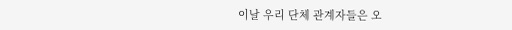이날 우리 단체 관계자들은 오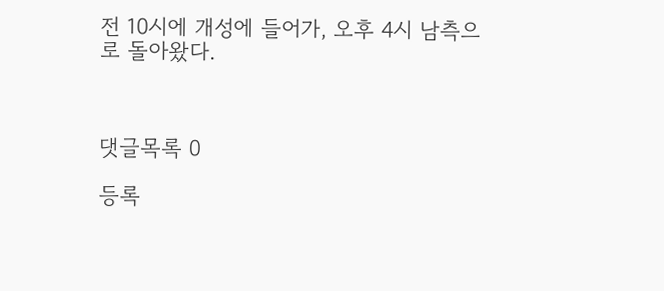전 10시에 개성에 들어가, 오후 4시 남측으로 돌아왔다.



댓글목록 0

등록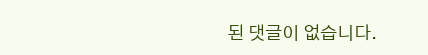된 댓글이 없습니다.